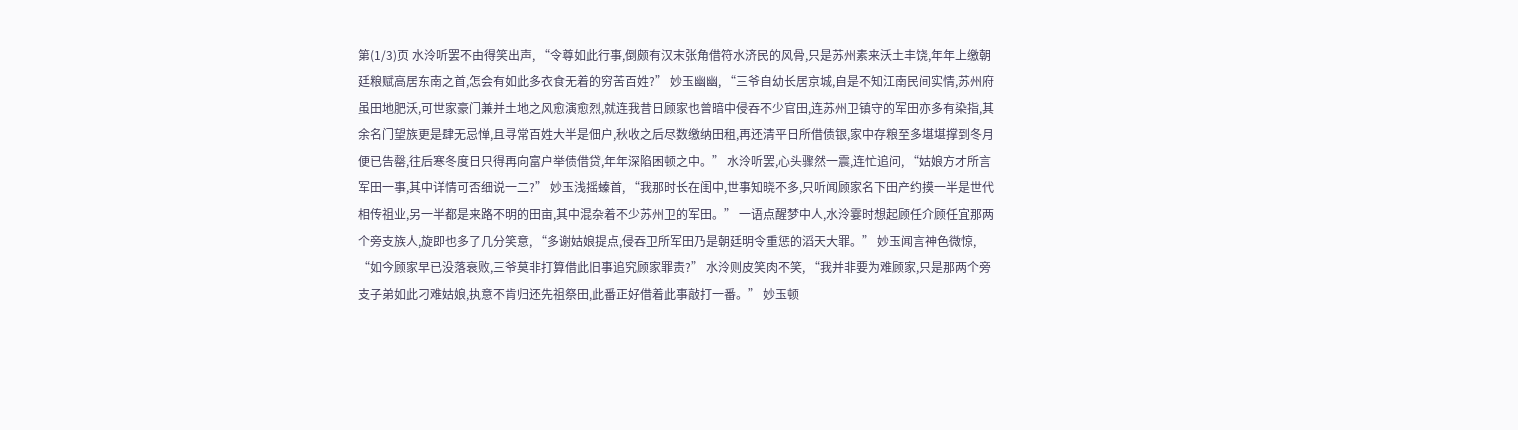第(1/3)页 水泠听罢不由得笑出声, “令尊如此行事,倒颇有汉末张角借符水济民的风骨,只是苏州素来沃土丰饶,年年上缴朝廷粮赋高居东南之首,怎会有如此多衣食无着的穷苦百姓?” 妙玉幽幽, “三爷自幼长居京城,自是不知江南民间实情,苏州府虽田地肥沃,可世家豪门兼并土地之风愈演愈烈,就连我昔日顾家也曾暗中侵吞不少官田,连苏州卫镇守的军田亦多有染指,其余名门望族更是肆无忌惮,且寻常百姓大半是佃户,秋收之后尽数缴纳田租,再还清平日所借债银,家中存粮至多堪堪撑到冬月便已告罄,往后寒冬度日只得再向富户举债借贷,年年深陷困顿之中。” 水泠听罢,心头骤然一震,连忙追问, “姑娘方才所言军田一事,其中详情可否细说一二?” 妙玉浅摇螓首, “我那时长在闺中,世事知晓不多,只听闻顾家名下田产约摸一半是世代相传祖业,另一半都是来路不明的田亩,其中混杂着不少苏州卫的军田。” 一语点醒梦中人,水泠霎时想起顾任介顾任宜那两个旁支族人,旋即也多了几分笑意, “多谢姑娘提点,侵吞卫所军田乃是朝廷明令重惩的滔天大罪。” 妙玉闻言神色微惊, “如今顾家早已没落衰败,三爷莫非打算借此旧事追究顾家罪责?” 水泠则皮笑肉不笑, “我并非要为难顾家,只是那两个旁支子弟如此刁难姑娘,执意不肯归还先祖祭田,此番正好借着此事敲打一番。” 妙玉顿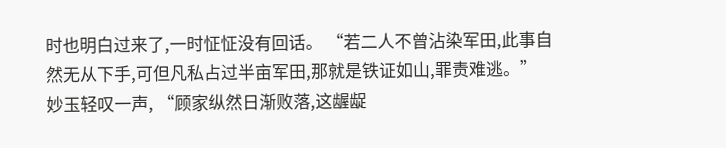时也明白过来了,一时怔怔没有回话。 “若二人不曾沾染军田,此事自然无从下手,可但凡私占过半亩军田,那就是铁证如山,罪责难逃。” 妙玉轻叹一声, “顾家纵然日渐败落,这龌龊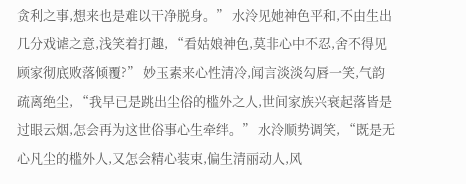贪利之事,想来也是难以干净脱身。” 水泠见她神色平和,不由生出几分戏谑之意,浅笑着打趣, “看姑娘神色,莫非心中不忍,舍不得见顾家彻底败落倾覆?” 妙玉素来心性清冷,闻言淡淡勾唇一笑,气韵疏离绝尘, “我早已是跳出尘俗的槛外之人,世间家族兴衰起落皆是过眼云烟,怎会再为这世俗事心生牵绊。” 水泠顺势调笑, “既是无心凡尘的槛外人,又怎会精心装束,偏生清丽动人,风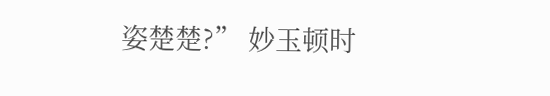姿楚楚?” 妙玉顿时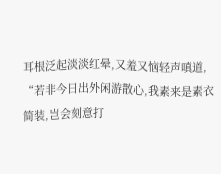耳根泛起淡淡红晕,又羞又恼轻声嗔道, “若非今日出外闲游散心,我素来是素衣简装,岂会刻意打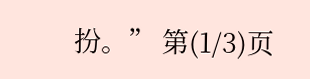扮。” 第(1/3)页